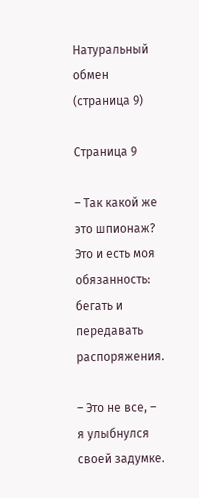Натуральный обмен (страница 9)

Страница 9

– Так какой же это шпионаж? Это и есть моя обязанность: бегать и передавать распоряжения.

– Это не все, – я улыбнулся своей задумке.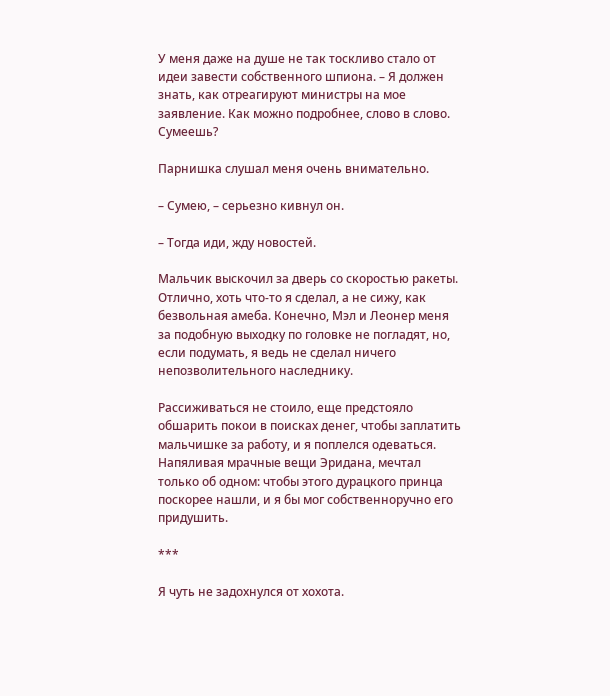У меня даже на душе не так тоскливо стало от идеи завести собственного шпиона. – Я должен знать, как отреагируют министры на мое заявление. Как можно подробнее, слово в слово. Сумеешь?

Парнишка слушал меня очень внимательно.

– Сумею, – серьезно кивнул он.

– Тогда иди, жду новостей.

Мальчик выскочил за дверь со скоростью ракеты. Отлично, хоть что-то я сделал, а не сижу, как безвольная амеба. Конечно, Мэл и Леонер меня за подобную выходку по головке не погладят, но, если подумать, я ведь не сделал ничего непозволительного наследнику.

Рассиживаться не стоило, еще предстояло обшарить покои в поисках денег, чтобы заплатить мальчишке за работу, и я поплелся одеваться. Напяливая мрачные вещи Эридана, мечтал только об одном: чтобы этого дурацкого принца поскорее нашли, и я бы мог собственноручно его придушить.

***

Я чуть не задохнулся от хохота.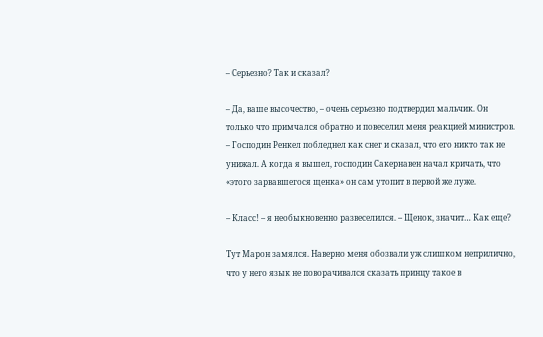– Серьезно? Так и сказал?

– Да, ваше высочество, – очень серьезно подтвердил мальчик. Он только что примчался обратно и повеселил меня реакцией министров. – Господин Ренкел побледнел как снег и сказал, что его никто так не унижал. А когда я вышел, господин Сакернавен начал кричать, что «этого зарвавшегося щенка» он сам утопит в первой же луже.

– Класс! – я необыкновенно развеселился. – Щенок, значит… Как еще?

Тут Марон замялся. Наверно меня обозвали уж слишком неприлично, что у него язык не поворачивался сказать принцу такое в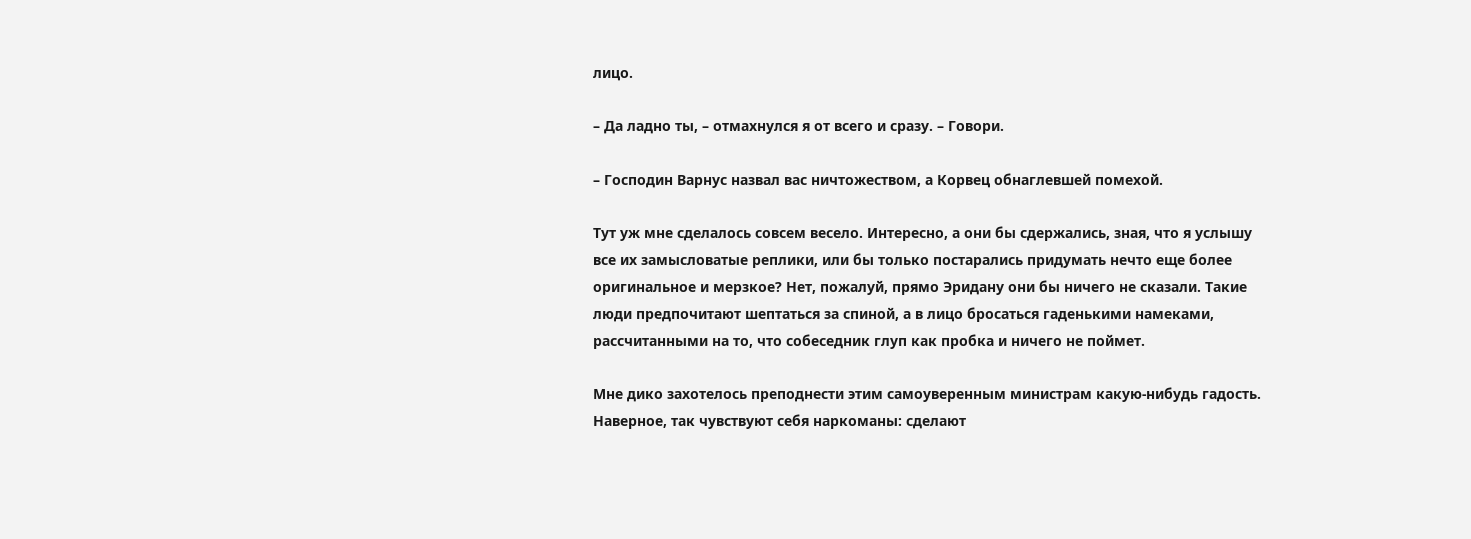лицо.

– Да ладно ты, – отмахнулся я от всего и сразу. – Говори.

– Господин Варнус назвал вас ничтожеством, а Корвец обнаглевшей помехой.

Тут уж мне сделалось совсем весело. Интересно, а они бы сдержались, зная, что я услышу все их замысловатые реплики, или бы только постарались придумать нечто еще более оригинальное и мерзкое? Нет, пожалуй, прямо Эридану они бы ничего не сказали. Такие люди предпочитают шептаться за спиной, а в лицо бросаться гаденькими намеками, рассчитанными на то, что собеседник глуп как пробка и ничего не поймет.

Мне дико захотелось преподнести этим самоуверенным министрам какую-нибудь гадость. Наверное, так чувствуют себя наркоманы: сделают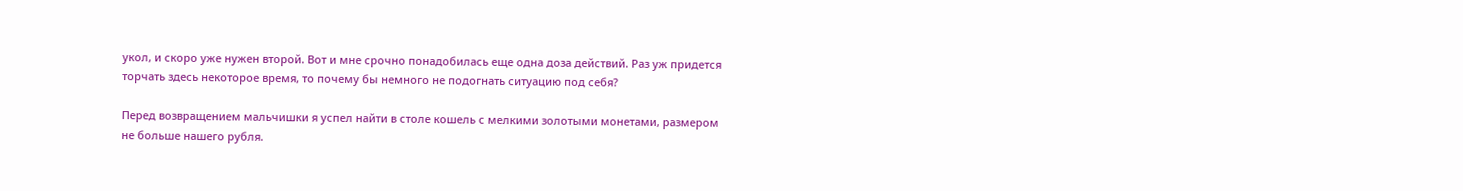укол, и скоро уже нужен второй. Вот и мне срочно понадобилась еще одна доза действий. Раз уж придется торчать здесь некоторое время, то почему бы немного не подогнать ситуацию под себя?

Перед возвращением мальчишки я успел найти в столе кошель с мелкими золотыми монетами, размером не больше нашего рубля.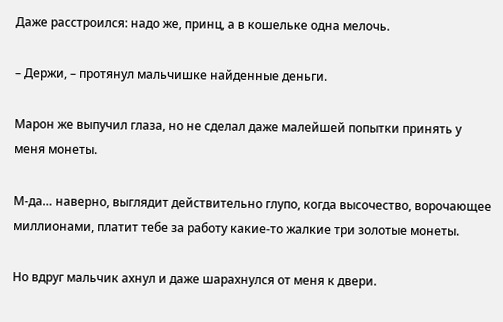Даже расстроился: надо же, принц, а в кошельке одна мелочь.

– Держи, – протянул мальчишке найденные деньги.

Марон же выпучил глаза, но не сделал даже малейшей попытки принять у меня монеты.

М-да… наверно, выглядит действительно глупо, когда высочество, ворочающее миллионами, платит тебе за работу какие-то жалкие три золотые монеты.

Но вдруг мальчик ахнул и даже шарахнулся от меня к двери.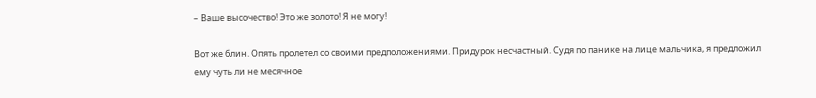– Ваше высочество! Это же золото! Я не могу!

Вот же блин. Опять пролетел со своими предположениями. Придурок несчастный. Судя по панике на лице мальчика, я предложил ему чуть ли не месячное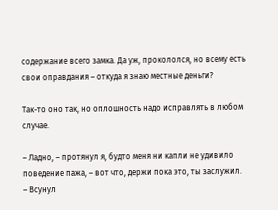содержание всего замка. Да уж, прокололся, но всему есть свои оправдания – откуда я знаю местные деньги?

Так-то оно так, но оплошность надо исправлять в любом случае.

– Ладно, – протянул я, будто меня ни капли не удивило поведение пажа, – вот что, держи пока это, ты заслужил. – Всунул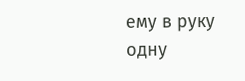ему в руку одну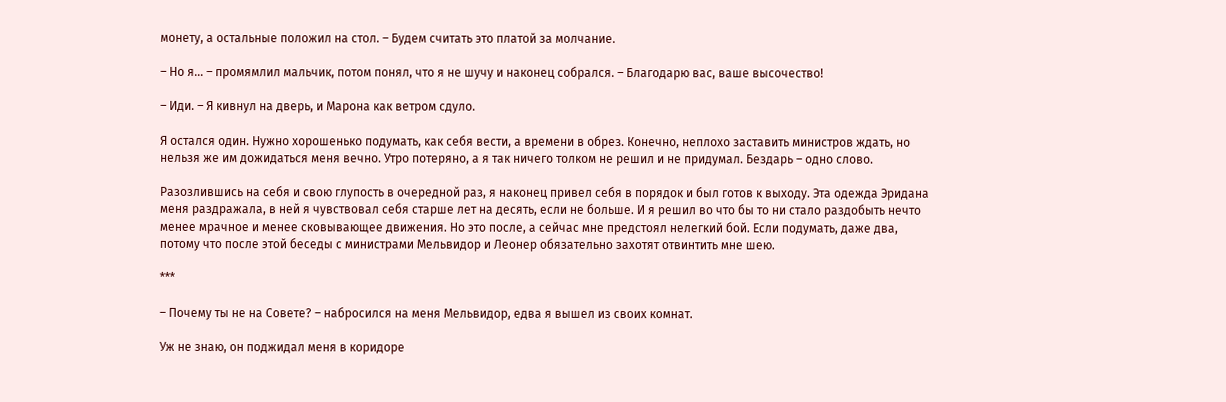монету, а остальные положил на стол. – Будем считать это платой за молчание.

– Но я… – промямлил мальчик, потом понял, что я не шучу и наконец собрался. – Благодарю вас, ваше высочество!

– Иди. – Я кивнул на дверь, и Марона как ветром сдуло.

Я остался один. Нужно хорошенько подумать, как себя вести, а времени в обрез. Конечно, неплохо заставить министров ждать, но нельзя же им дожидаться меня вечно. Утро потеряно, а я так ничего толком не решил и не придумал. Бездарь – одно слово.

Разозлившись на себя и свою глупость в очередной раз, я наконец привел себя в порядок и был готов к выходу. Эта одежда Эридана меня раздражала, в ней я чувствовал себя старше лет на десять, если не больше. И я решил во что бы то ни стало раздобыть нечто менее мрачное и менее сковывающее движения. Но это после, а сейчас мне предстоял нелегкий бой. Если подумать, даже два, потому что после этой беседы с министрами Мельвидор и Леонер обязательно захотят отвинтить мне шею.

***

– Почему ты не на Совете? – набросился на меня Мельвидор, едва я вышел из своих комнат.

Уж не знаю, он поджидал меня в коридоре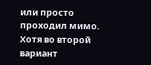или просто проходил мимо. Хотя во второй вариант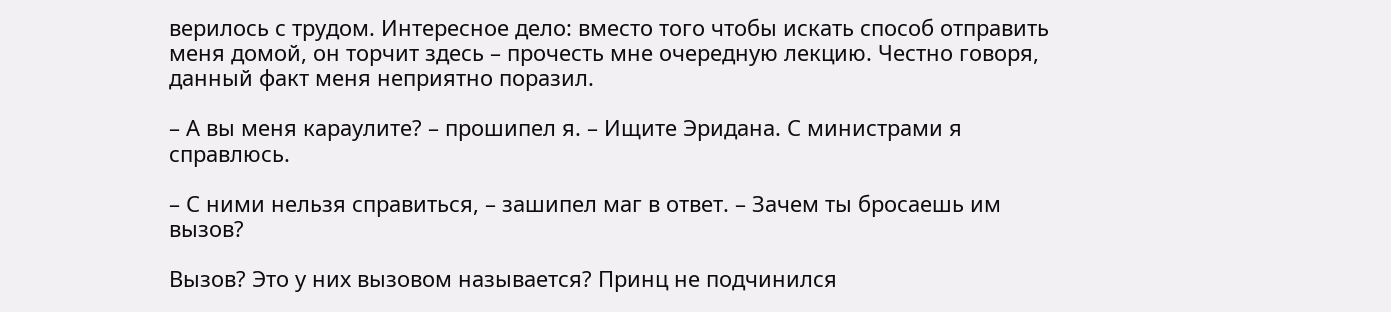верилось с трудом. Интересное дело: вместо того чтобы искать способ отправить меня домой, он торчит здесь – прочесть мне очередную лекцию. Честно говоря, данный факт меня неприятно поразил.

– А вы меня караулите? – прошипел я. – Ищите Эридана. С министрами я справлюсь.

– С ними нельзя справиться, – зашипел маг в ответ. – Зачем ты бросаешь им вызов?

Вызов? Это у них вызовом называется? Принц не подчинился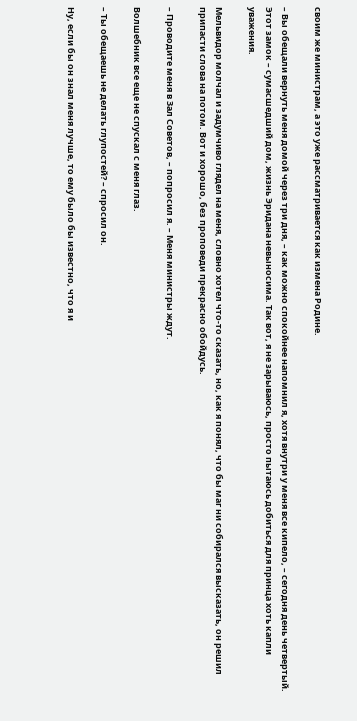своим же министрам, а это уже рассматривается как измена Родине.

– Вы обещали вернуть меня домой через три дня, – как можно спокойнее напомнил я, хотя внутри у меня все кипело, – сегодня день четвертый. Этот замок – сумасшедший дом, жизнь Эридана невыносима. Так вот, я не зарываюсь, просто пытаюсь добиться для принца хоть капли уважения.

Мельвидор молчал и задумчиво глядел на меня, словно хотел что-то сказать, но, как я понял, что бы маг ни собирался высказать, он решил припасти слова на потом. Вот и хорошо, без проповеди прекрасно обойдусь.

– Проводите меня в Зал Советов, – попросил я. – Меня министры ждут.

Волшебник все еще не спускал с меня глаз.

– Ты обещаешь не делать глупостей? – спросил он.

Ну, если бы он знал меня лучше, то ему было бы известно, что я и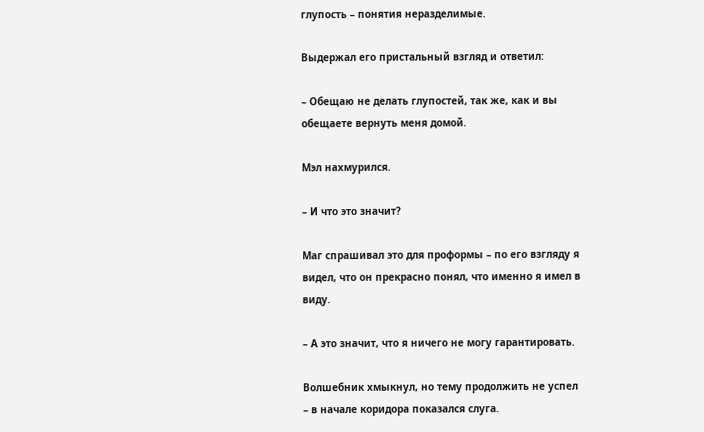глупость – понятия неразделимые.

Выдержал его пристальный взгляд и ответил:

– Обещаю не делать глупостей, так же, как и вы обещаете вернуть меня домой.

Мэл нахмурился.

– И что это значит?

Маг спрашивал это для проформы – по его взгляду я видел, что он прекрасно понял, что именно я имел в виду.

– А это значит, что я ничего не могу гарантировать.

Волшебник хмыкнул, но тему продолжить не успел – в начале коридора показался слуга.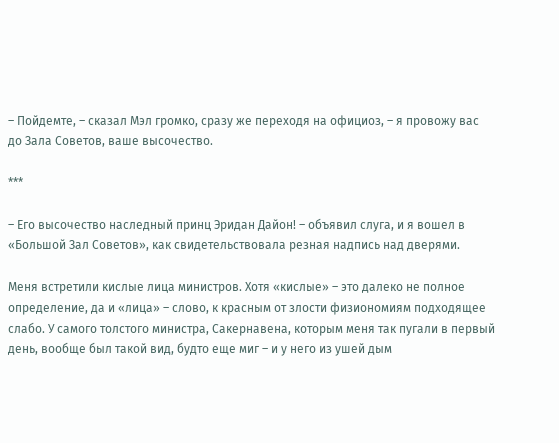– Пойдемте, – сказал Мэл громко, сразу же переходя на официоз, – я провожу вас до Зала Советов, ваше высочество.

***

– Его высочество наследный принц Эридан Дайон! – объявил слуга, и я вошел в «Большой Зал Советов», как свидетельствовала резная надпись над дверями.

Меня встретили кислые лица министров. Хотя «кислые» – это далеко не полное определение, да и «лица» – слово, к красным от злости физиономиям подходящее слабо. У самого толстого министра, Сакернавена, которым меня так пугали в первый день, вообще был такой вид, будто еще миг – и у него из ушей дым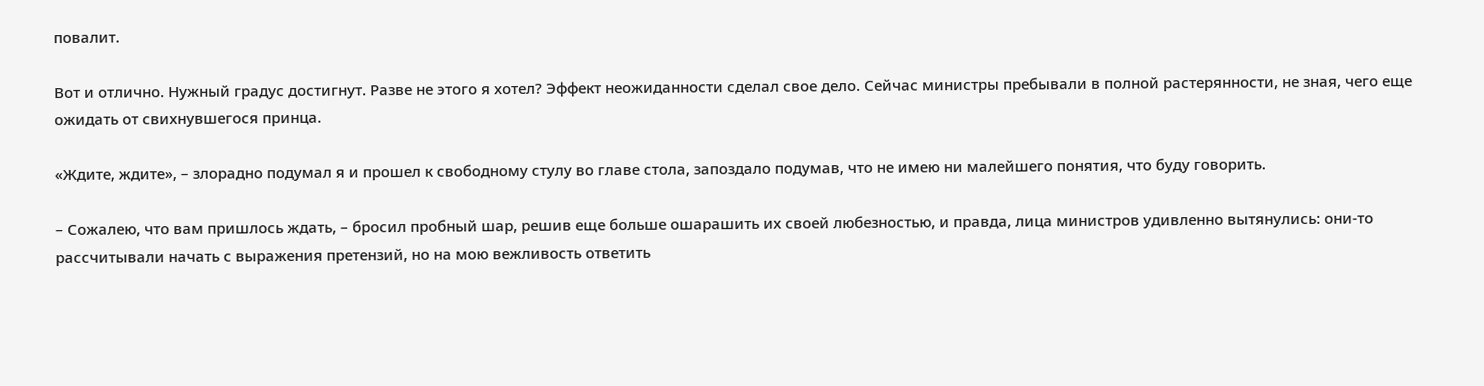повалит.

Вот и отлично. Нужный градус достигнут. Разве не этого я хотел? Эффект неожиданности сделал свое дело. Сейчас министры пребывали в полной растерянности, не зная, чего еще ожидать от свихнувшегося принца.

«Ждите, ждите», – злорадно подумал я и прошел к свободному стулу во главе стола, запоздало подумав, что не имею ни малейшего понятия, что буду говорить.

– Сожалею, что вам пришлось ждать, – бросил пробный шар, решив еще больше ошарашить их своей любезностью, и правда, лица министров удивленно вытянулись: они-то рассчитывали начать с выражения претензий, но на мою вежливость ответить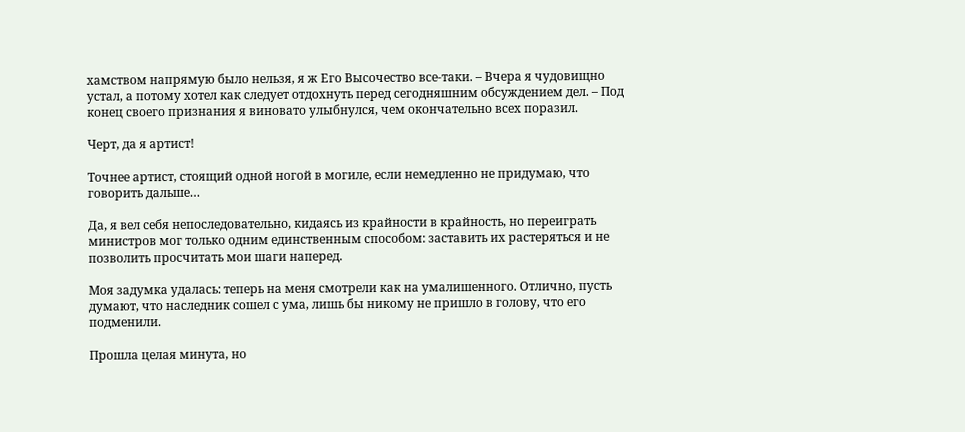хамством напрямую было нельзя, я ж Его Высочество все-таки. – Вчера я чудовищно устал, а потому хотел как следует отдохнуть перед сегодняшним обсуждением дел. – Под конец своего признания я виновато улыбнулся, чем окончательно всех поразил.

Черт, да я артист!

Точнее артист, стоящий одной ногой в могиле, если немедленно не придумаю, что говорить дальше…

Да, я вел себя непоследовательно, кидаясь из крайности в крайность, но переиграть министров мог только одним единственным способом: заставить их растеряться и не позволить просчитать мои шаги наперед.

Моя задумка удалась: теперь на меня смотрели как на умалишенного. Отлично, пусть думают, что наследник сошел с ума, лишь бы никому не пришло в голову, что его подменили.

Прошла целая минута, но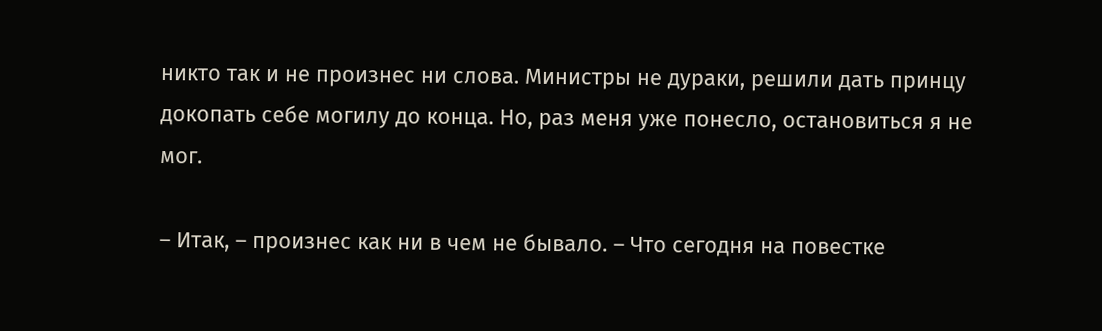никто так и не произнес ни слова. Министры не дураки, решили дать принцу докопать себе могилу до конца. Но, раз меня уже понесло, остановиться я не мог.

– Итак, – произнес как ни в чем не бывало. – Что сегодня на повестке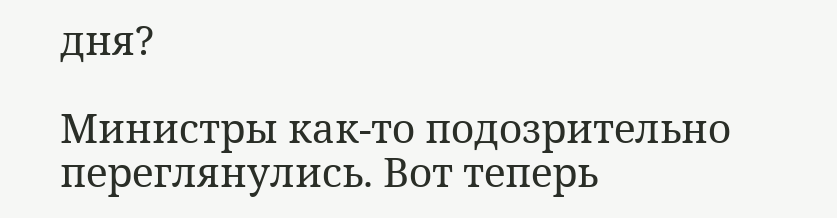дня?

Министры как-то подозрительно переглянулись. Вот теперь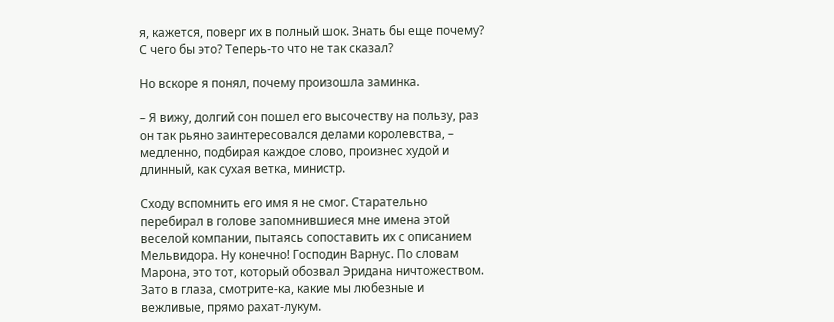я, кажется, поверг их в полный шок. Знать бы еще почему? С чего бы это? Теперь-то что не так сказал?

Но вскоре я понял, почему произошла заминка.

– Я вижу, долгий сон пошел его высочеству на пользу, раз он так рьяно заинтересовался делами королевства, – медленно, подбирая каждое слово, произнес худой и длинный, как сухая ветка, министр.

Сходу вспомнить его имя я не смог. Старательно перебирал в голове запомнившиеся мне имена этой веселой компании, пытаясь сопоставить их с описанием Мельвидора. Ну конечно! Господин Варнус. По словам Марона, это тот, который обозвал Эридана ничтожеством. Зато в глаза, смотрите-ка, какие мы любезные и вежливые, прямо рахат-лукум.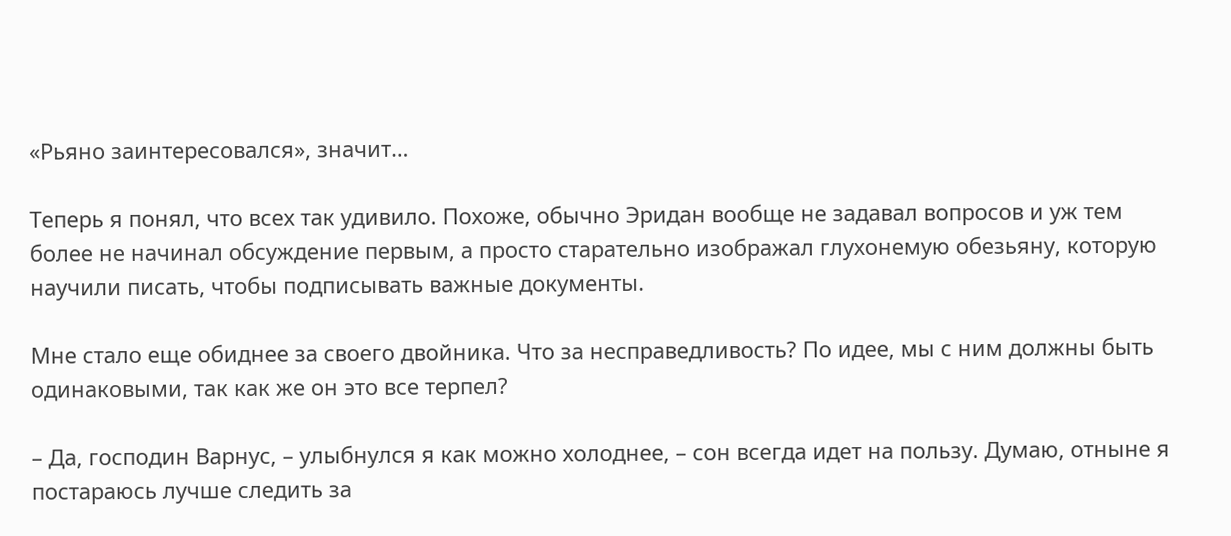«Рьяно заинтересовался», значит…

Теперь я понял, что всех так удивило. Похоже, обычно Эридан вообще не задавал вопросов и уж тем более не начинал обсуждение первым, а просто старательно изображал глухонемую обезьяну, которую научили писать, чтобы подписывать важные документы.

Мне стало еще обиднее за своего двойника. Что за несправедливость? По идее, мы с ним должны быть одинаковыми, так как же он это все терпел?

– Да, господин Варнус, – улыбнулся я как можно холоднее, – сон всегда идет на пользу. Думаю, отныне я постараюсь лучше следить за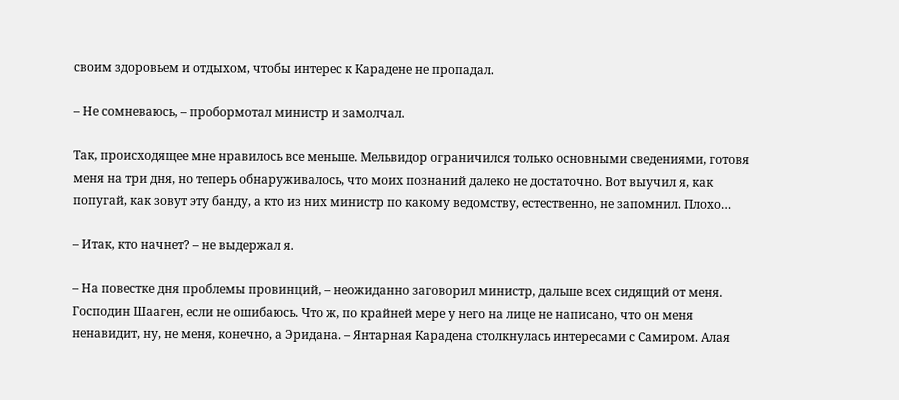своим здоровьем и отдыхом, чтобы интерес к Карадене не пропадал.

– Не сомневаюсь, – пробормотал министр и замолчал.

Так, происходящее мне нравилось все меньше. Мельвидор ограничился только основными сведениями, готовя меня на три дня, но теперь обнаруживалось, что моих познаний далеко не достаточно. Вот выучил я, как попугай, как зовут эту банду, а кто из них министр по какому ведомству, естественно, не запомнил. Плохо…

– Итак, кто начнет? – не выдержал я.

– На повестке дня проблемы провинций, – неожиданно заговорил министр, дальше всех сидящий от меня. Господин Шааген, если не ошибаюсь. Что ж, по крайней мере у него на лице не написано, что он меня ненавидит, ну, не меня, конечно, а Эридана. – Янтарная Карадена столкнулась интересами с Самиром. Алая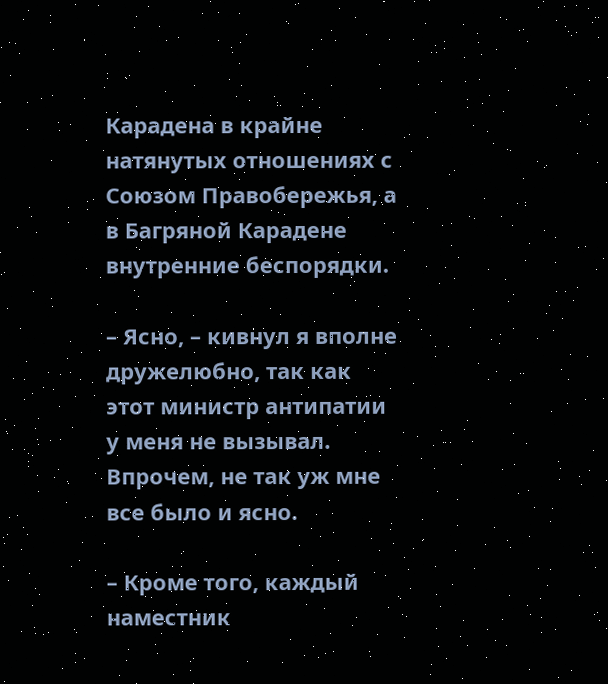Карадена в крайне натянутых отношениях с Союзом Правобережья, а в Багряной Карадене внутренние беспорядки.

– Ясно, – кивнул я вполне дружелюбно, так как этот министр антипатии у меня не вызывал. Впрочем, не так уж мне все было и ясно.

– Кроме того, каждый наместник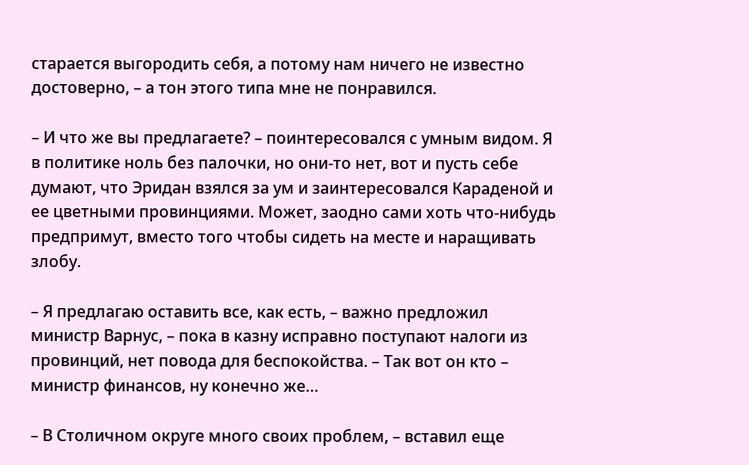старается выгородить себя, а потому нам ничего не известно достоверно, – а тон этого типа мне не понравился.

– И что же вы предлагаете? – поинтересовался с умным видом. Я в политике ноль без палочки, но они-то нет, вот и пусть себе думают, что Эридан взялся за ум и заинтересовался Караденой и ее цветными провинциями. Может, заодно сами хоть что-нибудь предпримут, вместо того чтобы сидеть на месте и наращивать злобу.

– Я предлагаю оставить все, как есть, – важно предложил министр Варнус, – пока в казну исправно поступают налоги из провинций, нет повода для беспокойства. – Так вот он кто – министр финансов, ну конечно же…

– В Столичном округе много своих проблем, – вставил еще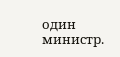один министр.